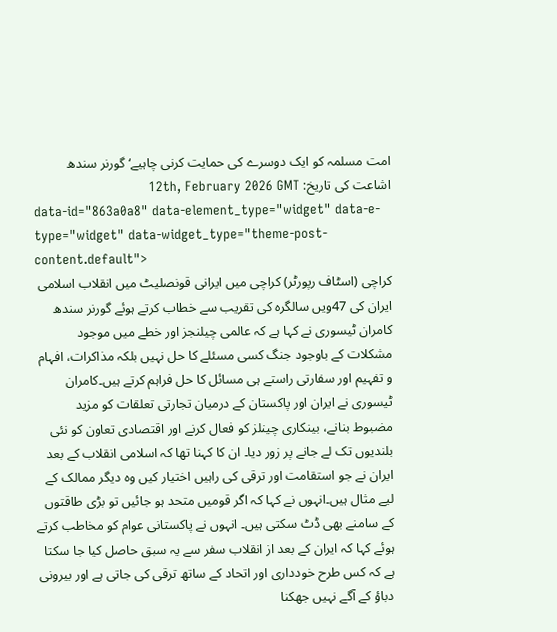امت مسلمہ کو ایک دوسرے کی حمایت کرنی چاہیے‘گورنر سندھ
اشاعت کی تاریخ: 12th, February 2026 GMT
data-id="863a0a8" data-element_type="widget" data-e-type="widget" data-widget_type="theme-post-content.default">
کراچی (اسٹاف رپورٹر) کراچی میں ایرانی قونصلیٹ میں انقلاب اسلامی ایران کی 47ویں سالگرہ کی تقریب سے خطاب کرتے ہوئے گورنر سندھ کامران ٹیسوری نے کہا ہے کہ عالمی چیلنجز اور خطے میں موجود مشکلات کے باوجود جنگ کسی مسئلے کا حل نہیں بلکہ مذاکرات، افہام و تفہیم اور سفارتی راستے ہی مسائل کا حل فراہم کرتے ہیں۔کامران ٹیسوری نے ایران اور پاکستان کے درمیان تجارتی تعلقات کو مزید مضبوط بنانے، بینکاری چینلز کو فعال کرنے اور اقتصادی تعاون کو نئی بلندیوں تک لے جانے پر زور دیا۔ ان کا کہنا تھا کہ اسلامی انقلاب کے بعد ایران نے جو استقامت اور ترقی کی راہیں اختیار کیں وہ دیگر ممالک کے لیے مثال ہیں۔انہوں نے کہا کہ اگر قومیں متحد ہو جائیں تو بڑی طاقتوں کے سامنے بھی ڈٹ سکتی ہیں۔ انہوں نے پاکستانی عوام کو مخاطب کرتے ہوئے کہا کہ ایران کے بعد از انقلاب سفر سے یہ سبق حاصل کیا جا سکتا ہے کہ کس طرح خودداری اور اتحاد کے ساتھ ترقی کی جاتی ہے اور بیرونی دباؤ کے آگے نہیں جھکنا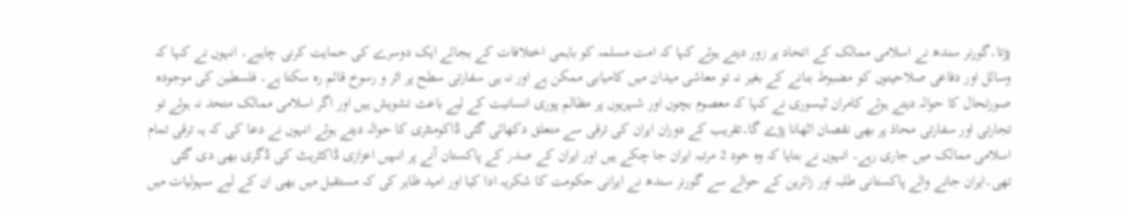پڑتا۔گورنر سندھ نے اسلامی ممالک کے اتحاد پر زور دیتے ہوئے کہا کہ امت مسلمہ کو باہمی اختلافات کے بجائے ایک دوسرے کی حمایت کرنی چاہیے۔ انہوں نے کہا کہ وسائل اور دفاعی صلاحیتوں کو مضبوط بنانے کے بغیر نہ تو معاشی میدان میں کامیابی ممکن ہے اور نہ ہی سفارتی سطح پر اثر و رسوخ قائم رہ سکتا ہے۔ فلسطین کی موجودہ صورتحال کا حوالہ دیتے ہوئے کامران ٹیسوری نے کہا کہ معصوم بچوں اور شہریوں پر مظالم پوری انسانیت کے لیے باعث تشویش ہیں اور اگر اسلامی ممالک متحد نہ ہوئے تو تجارتی اور سفارتی محاذ پر بھی نقصان اٹھانا پڑے گا۔تقریب کے دوران ایران کی ترقی سے متعلق دکھائی گئی ڈاکومنٹری کا حوالہ دیتے ہوئے انہوں نے دعا کی کہ یہ ترقی تمام اسلامی ممالک میں جاری رہے۔ انہوں نے بتایا کہ وہ خود 2 مرتبہ ایران جا چکے ہیں اور ایران کے صدر کے پاکستان آنے پر انہیں اعزازی ڈاکٹریٹ کی ڈگری بھی دی گئی تھی۔ایران جانے والے پاکستانی طلبہ اور زائرین کے حوالے سے گورنر سندھ نے ایرانی حکومت کا شکریہ ادا کیا اور امید ظاہر کی کہ مستقبل میں بھی ان کے لیے سہولیات میں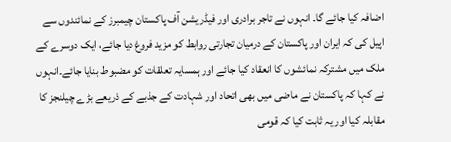اضافہ کیا جائے گا۔ انہوں نے تاجر برادری اور فیڈریشن آف پاکستان چیمبرز کے نمائندوں سے اپیل کی کہ ایران اور پاکستان کے درمیان تجارتی روابط کو مزید فروغ دیا جائے، ایک دوسرے کے ملک میں مشترکہ نمائشوں کا انعقاد کیا جائے اور ہمسایہ تعلقات کو مضبوط بنایا جائے۔انہوں نے کہا کہ پاکستان نے ماضی میں بھی اتحاد اور شہادت کے جذبے کے ذریعے بڑے چیلنجز کا مقابلہ کیا اور یہ ثابت کیا کہ قومی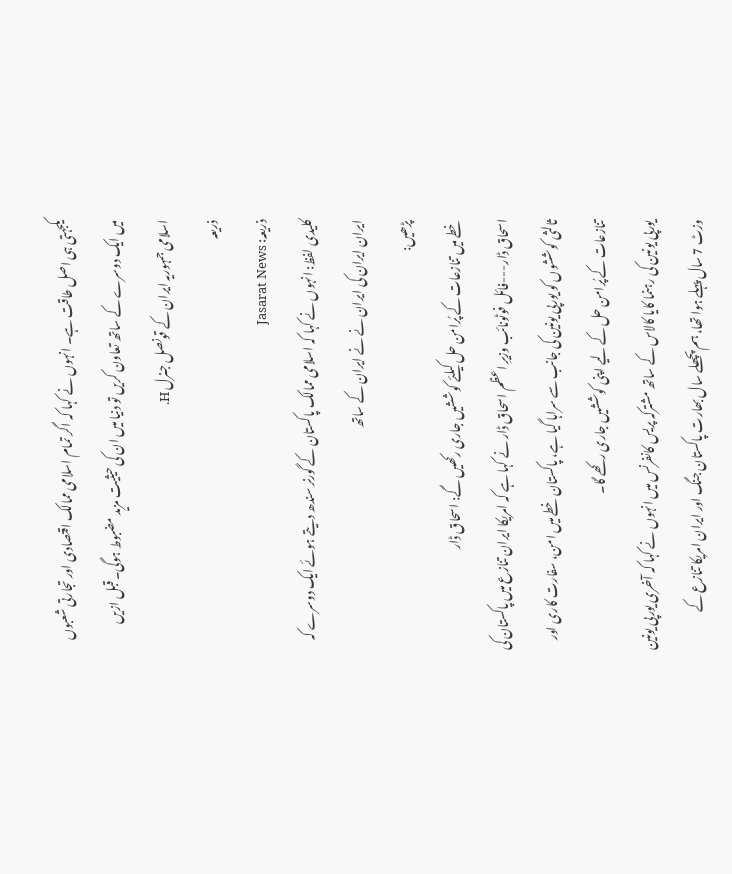یکجہتی ہی اصل طاقت ہے۔ انہوں نے کہا کہ اگر تمام اسلامی ممالک اقتصادی اور تجارتی شعبوں میں ایک دوسرے کے ساتھ تعاون کریں تو دنیا میں ان کی حیثیت مزید مضبوط ہوگی۔قبل ازیں اسلامی جمہوریہ ایران کے قونصل جنرل H.
ذریعہ
ذریعہ: Jasarat News
کلیدی لفظ: انہوں نے کہا کہ اسلامی ممالک پاکستان کے گورنر سندھ دیتے ہوئے ایک دوسرے کہ ایران ایران کی ایران نے نے ایران کے ساتھ
پڑھیں:
خطے میں تنازعات کے پُرامن حل کیلئے کوششیں جاری رکھیں گے: اسحاق ڈار
اسحاق ڈار---فائل فوٹونائب وزیرِ اعظم اسحاق ڈار نے کہا ہے کہ امریکا ایران تنازع میں پاکستان کی ثالثی کوششوں کو یورپی یونین کی جانب سے سراہا گیا ہے، پاکستان خطے میں امن، سفارت کاری اور تنازعات کے پُرامن حل کے لیے اپنی کوششیں جاری رکھے گا۔
یورپی یونین کی رہنما کایا کالاس کے ساتھ مشترکہ پریس کانفرنس میں انہوں نے کہا کہ آخری یورپی یونین وزٹ 7 سال پہلے ہوا تھا، ہم پچھلے سال بھارت پاکستان جنگ اور ایران امریکا تنازع کے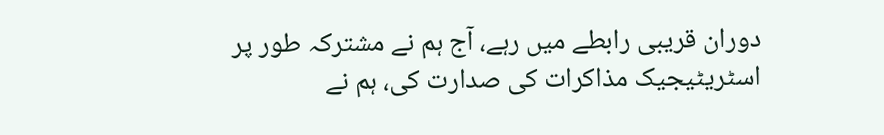دوران قریبی رابطے میں رہے، آج ہم نے مشترکہ طور پر اسٹریٹیجیک مذاکرات کی صدارت کی، ہم نے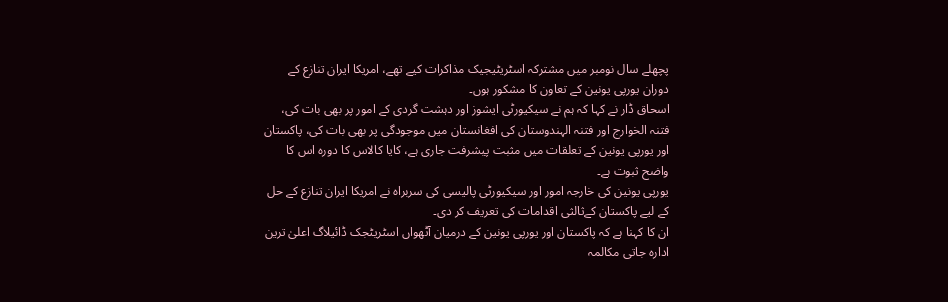پچھلے سال نومبر میں مشترکہ اسٹریٹیجیک مذاکرات کیے تھے، امریکا ایران تنازع کے دوران یورپی یونین کے تعاون کا مشکور ہوں۔
اسحاق ڈار نے کہا کہ ہم نے سیکیورٹی ایشوز اور دہشت گردی کے امور پر بھی بات کی، فتنہ الخوارج اور فتنہ الہندوستان کی افغانستان میں موجودگی پر بھی بات کی، پاکستان اور یورپی یونین کے تعلقات میں مثبت پیشرفت جاری ہے، کایا کالاس کا دورہ اس کا واضح ثبوت ہے۔
یورپی یونین کی خارجہ امور اور سیکیورٹی پالیسی کی سربراہ نے امریکا ایران تنازع کے حل کے لیے پاکستان کےثالثی اقدامات کی تعریف کر دی۔
ان کا کہنا ہے کہ پاکستان اور یورپی یونین کے درمیان آٹھواں اسٹریٹجک ڈائیلاگ اعلیٰ ترین ادارہ جاتی مکالمہ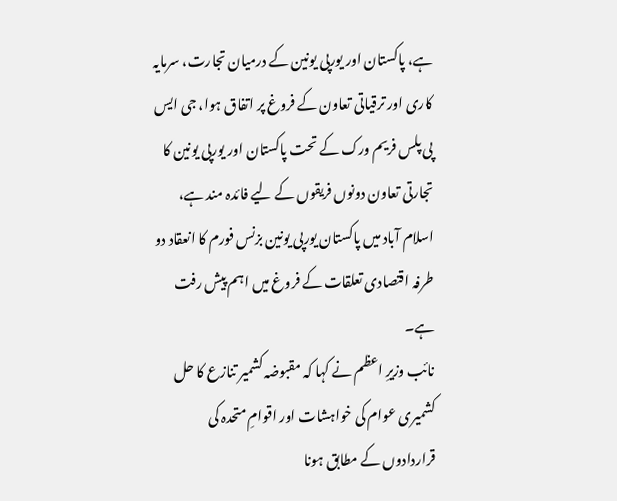ہے، پاکستان اور یورپی یونین کے درمیان تجارت، سرمایہ کاری اور ترقیاتی تعاون کے فروغ پر اتفاق ہوا، جی ایس پی پلس فریم ورک کے تحت پاکستان اور یورپی یونین کا تجارتی تعاون دونوں فریقوں کے لیے فائدہ مند ہے، اسلام آباد میں پاکستان یورپی یونین بزنس فورم کا انعقاد دو طرفہ اقتصادی تعلقات کے فروغ میں اہم پیش رفت ہے۔
نائب وزیرِ اعظم نے کہا کہ مقبوضہ کشمیر تنازع کا حل کشمیری عوام کی خواہشات اور اقوامِ متحدہ کی قراردادوں کے مطابق ہونا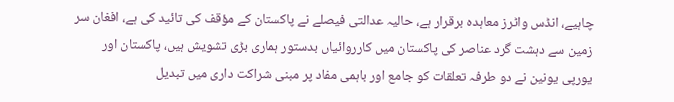چاہیے، انڈس واٹرز معاہدہ برقرار ہے، حالیہ عدالتی فیصلے نے پاکستان کے مؤقف کی تائید کی ہے، افغان سر زمین سے دہشت گرد عناصر کی پاکستان میں کارروائیاں بدستور ہماری بڑی تشویش ہیں، پاکستان اور یورپی یونین نے دو طرفہ تعلقات کو جامع اور باہمی مفاد پر مبنی شراکت داری میں تبدیل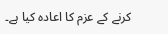کرنے کے عزم کا اعادہ کیا ہے۔